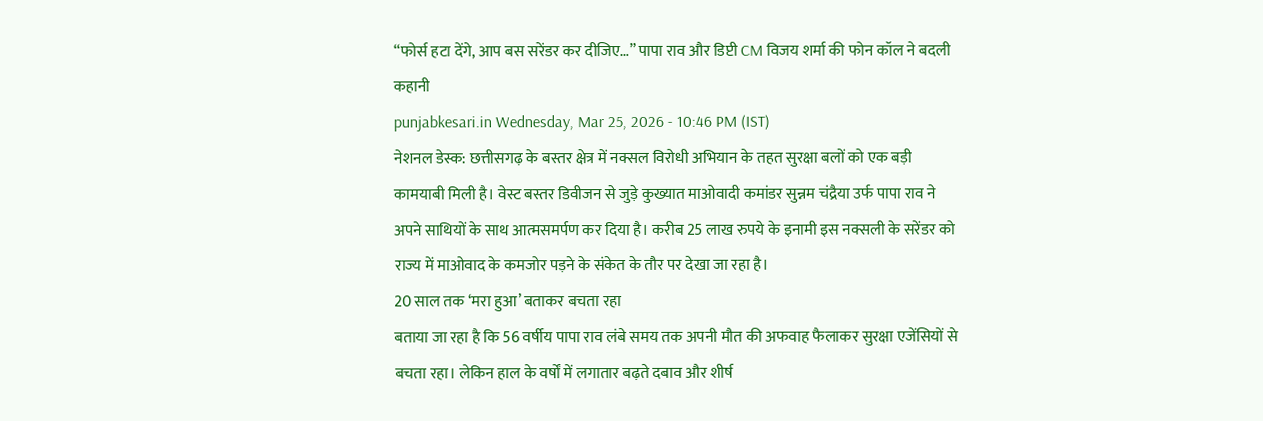“फोर्स हटा देंगे, आप बस सरेंडर कर दीजिए…” पापा राव और डिप्टी CM विजय शर्मा की फोन कॉल ने बदली कहानी
punjabkesari.in Wednesday, Mar 25, 2026 - 10:46 PM (IST)
नेशनल डेस्क: छत्तीसगढ़ के बस्तर क्षेत्र में नक्सल विरोधी अभियान के तहत सुरक्षा बलों को एक बड़ी कामयाबी मिली है। वेस्ट बस्तर डिवीजन से जुड़े कुख्यात माओवादी कमांडर सुन्नम चंद्रैया उर्फ पापा राव ने अपने साथियों के साथ आत्मसमर्पण कर दिया है। करीब 25 लाख रुपये के इनामी इस नक्सली के सरेंडर को राज्य में माओवाद के कमजोर पड़ने के संकेत के तौर पर देखा जा रहा है।
20 साल तक ‘मरा हुआ’ बताकर बचता रहा
बताया जा रहा है कि 56 वर्षीय पापा राव लंबे समय तक अपनी मौत की अफवाह फैलाकर सुरक्षा एजेंसियों से बचता रहा। लेकिन हाल के वर्षों में लगातार बढ़ते दबाव और शीर्ष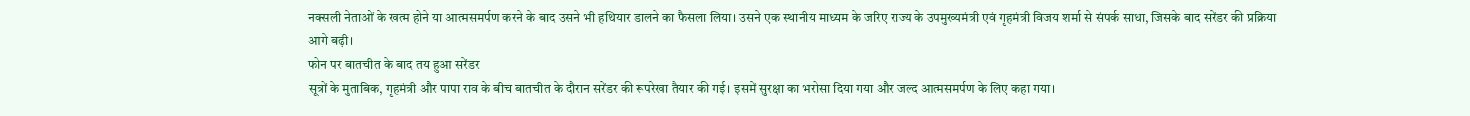नक्सली नेताओं के खत्म होने या आत्मसमर्पण करने के बाद उसने भी हथियार डालने का फैसला लिया। उसने एक स्थानीय माध्यम के जरिए राज्य के उपमुख्यमंत्री एवं गृहमंत्री विजय शर्मा से संपर्क साधा, जिसके बाद सरेंडर की प्रक्रिया आगे बढ़ी।
फोन पर बातचीत के बाद तय हुआ सरेंडर
सूत्रों के मुताबिक, गृहमंत्री और पापा राव के बीच बातचीत के दौरान सरेंडर की रूपरेखा तैयार की गई। इसमें सुरक्षा का भरोसा दिया गया और जल्द आत्मसमर्पण के लिए कहा गया।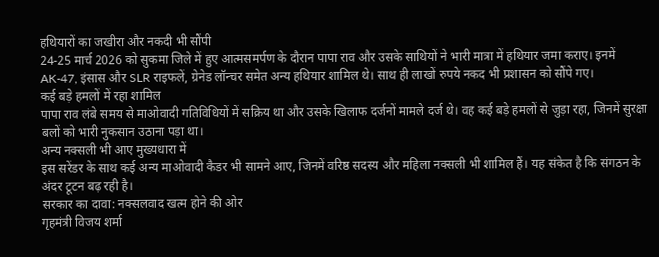हथियारों का जखीरा और नकदी भी सौंपी
24-25 मार्च 2026 को सुकमा जिले में हुए आत्मसमर्पण के दौरान पापा राव और उसके साथियों ने भारी मात्रा में हथियार जमा कराए। इनमें AK-47, इंसास और SLR राइफलें, ग्रेनेड लॉन्चर समेत अन्य हथियार शामिल थे। साथ ही लाखों रुपये नकद भी प्रशासन को सौंपे गए।
कई बड़े हमलों में रहा शामिल
पापा राव लंबे समय से माओवादी गतिविधियों में सक्रिय था और उसके खिलाफ दर्जनों मामले दर्ज थे। वह कई बड़े हमलों से जुड़ा रहा, जिनमें सुरक्षा बलों को भारी नुकसान उठाना पड़ा था।
अन्य नक्सली भी आए मुख्यधारा में
इस सरेंडर के साथ कई अन्य माओवादी कैडर भी सामने आए, जिनमें वरिष्ठ सदस्य और महिला नक्सली भी शामिल हैं। यह संकेत है कि संगठन के अंदर टूटन बढ़ रही है।
सरकार का दावा: नक्सलवाद खत्म होने की ओर
गृहमंत्री विजय शर्मा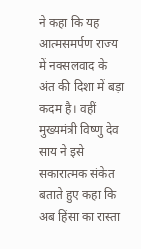ने कहा कि यह आत्मसमर्पण राज्य में नक्सलवाद के अंत की दिशा में बड़ा कदम है। वहीं मुख्यमंत्री विष्णु देव साय ने इसे सकारात्मक संकेत बताते हुए कहा कि अब हिंसा का रास्ता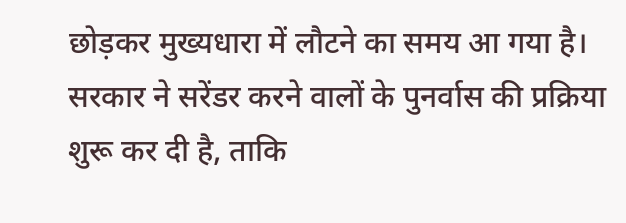छोड़कर मुख्यधारा में लौटने का समय आ गया है। सरकार ने सरेंडर करने वालों के पुनर्वास की प्रक्रिया शुरू कर दी है, ताकि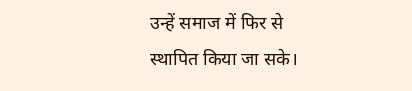उन्हें समाज में फिर से स्थापित किया जा सके।